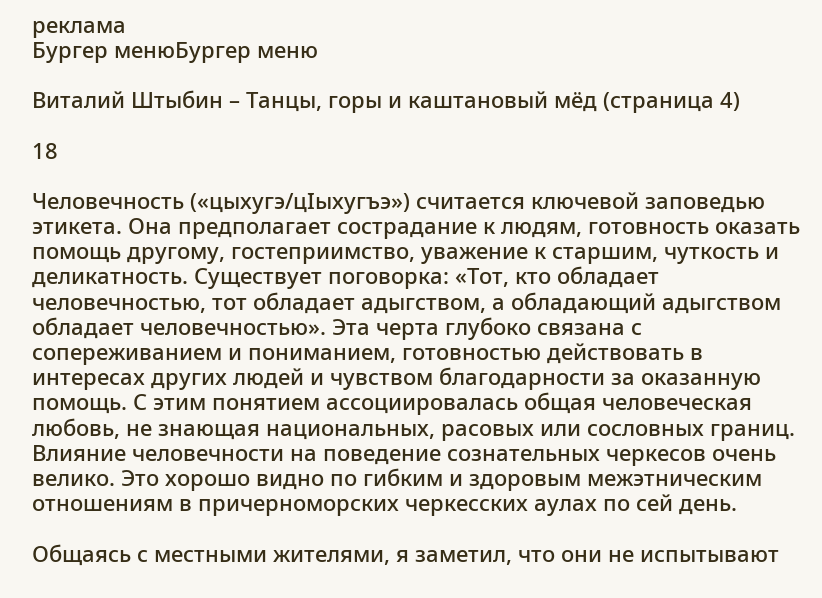реклама
Бургер менюБургер меню

Виталий Штыбин – Танцы, горы и каштановый мёд (страница 4)

18

Человечность («цыхугэ/цIыхугъэ») считается ключевой заповедью этикета. Она предполагает сострадание к людям, готовность оказать помощь другому, гостеприимство, уважение к старшим, чуткость и деликатность. Существует поговорка: «Тот, кто обладает человечностью, тот обладает адыгством, а обладающий адыгством обладает человечностью». Эта черта глубоко связана с сопереживанием и пониманием, готовностью действовать в интересах других людей и чувством благодарности за оказанную помощь. С этим понятием ассоциировалась общая человеческая любовь, не знающая национальных, расовых или сословных границ. Влияние человечности на поведение сознательных черкесов очень велико. Это хорошо видно по гибким и здоровым межэтническим отношениям в причерноморских черкесских аулах по сей день.

Общаясь с местными жителями, я заметил, что они не испытывают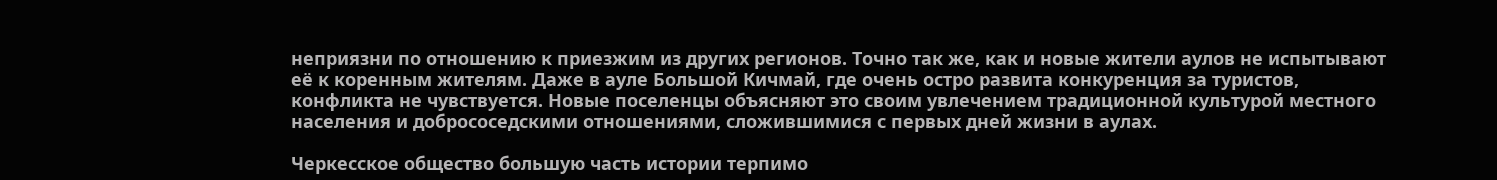неприязни по отношению к приезжим из других регионов. Точно так же, как и новые жители аулов не испытывают её к коренным жителям. Даже в ауле Большой Кичмай, где очень остро развита конкуренция за туристов, конфликта не чувствуется. Новые поселенцы объясняют это своим увлечением традиционной культурой местного населения и добрососедскими отношениями, сложившимися с первых дней жизни в аулах.

Черкесское общество большую часть истории терпимо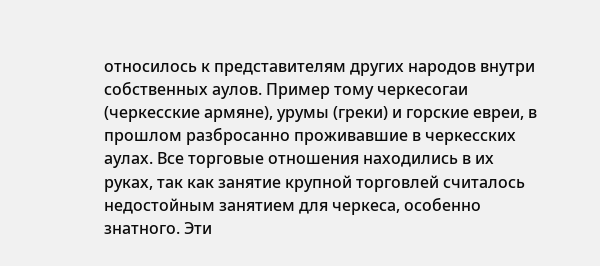относилось к представителям других народов внутри собственных аулов. Пример тому черкесогаи (черкесские армяне), урумы (греки) и горские евреи, в прошлом разбросанно проживавшие в черкесских аулах. Все торговые отношения находились в их руках, так как занятие крупной торговлей считалось недостойным занятием для черкеса, особенно знатного. Эти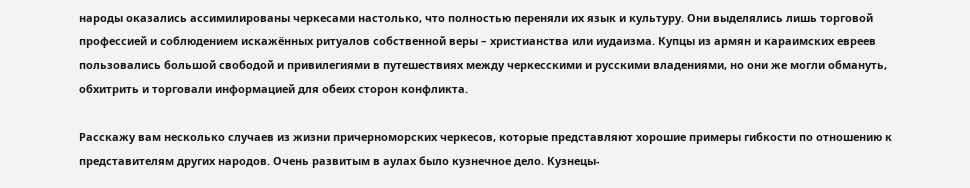народы оказались ассимилированы черкесами настолько, что полностью переняли их язык и культуру. Они выделялись лишь торговой профессией и соблюдением искажённых ритуалов собственной веры – христианства или иудаизма. Купцы из армян и караимских евреев пользовались большой свободой и привилегиями в путешествиях между черкесскими и русскими владениями, но они же могли обмануть, обхитрить и торговали информацией для обеих сторон конфликта.

Расскажу вам несколько случаев из жизни причерноморских черкесов, которые представляют хорошие примеры гибкости по отношению к представителям других народов. Очень развитым в аулах было кузнечное дело. Кузнецы-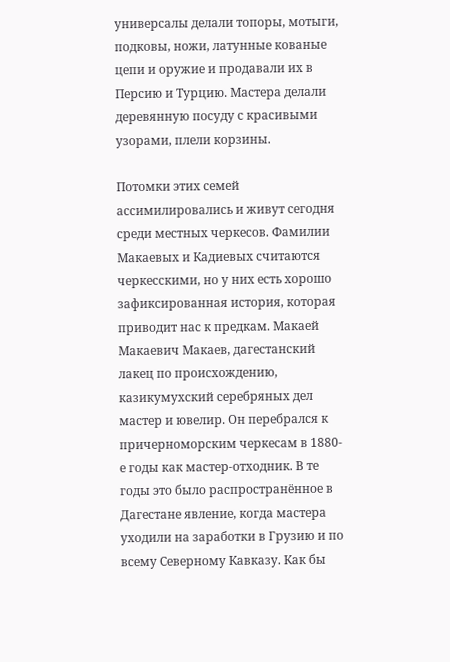универсалы делали топоры, мотыги, подковы, ножи, латунные кованые цепи и оружие и продавали их в Персию и Турцию. Мастера делали деревянную посуду с красивыми узорами, плели корзины.

Потомки этих семей ассимилировались и живут сегодня среди местных черкесов. Фамилии Макаевых и Кадиевых считаются черкесскими, но у них есть хорошо зафиксированная история, которая приводит нас к предкам. Макаей Макаевич Макаев, дагестанский лакец по происхождению, казикумухский серебряных дел мастер и ювелир. Он перебрался к причерноморским черкесам в 1880-е годы как мастер-отходник. В те годы это было распространённое в Дагестане явление, когда мастера уходили на заработки в Грузию и по всему Северному Кавказу. Как бы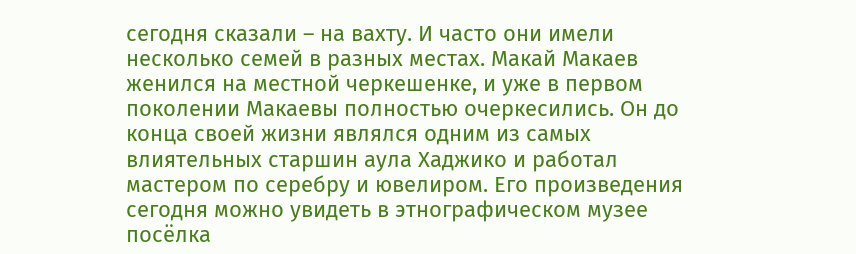сегодня сказали – на вахту. И часто они имели несколько семей в разных местах. Макай Макаев женился на местной черкешенке, и уже в первом поколении Макаевы полностью очеркесились. Он до конца своей жизни являлся одним из самых влиятельных старшин аула Хаджико и работал мастером по серебру и ювелиром. Его произведения сегодня можно увидеть в этнографическом музее посёлка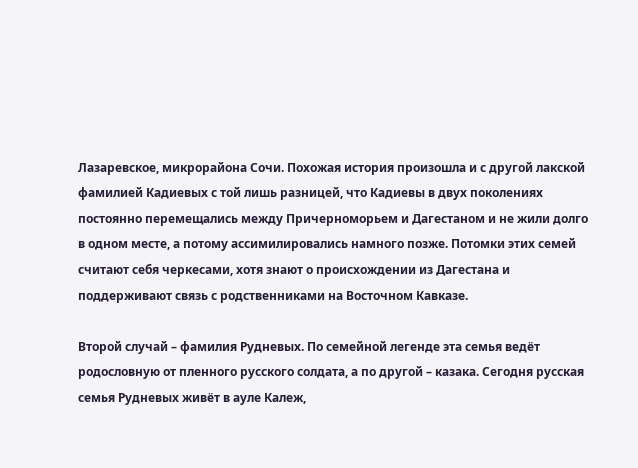Лазаревское, микрорайона Сочи. Похожая история произошла и с другой лакской фамилией Кадиевых с той лишь разницей, что Кадиевы в двух поколениях постоянно перемещались между Причерноморьем и Дагестаном и не жили долго в одном месте, а потому ассимилировались намного позже. Потомки этих семей считают себя черкесами, хотя знают о происхождении из Дагестана и поддерживают связь с родственниками на Восточном Кавказе.

Второй случай – фамилия Рудневых. По семейной легенде эта семья ведёт родословную от пленного русского солдата, а по другой – казака. Сегодня русская семья Рудневых живёт в ауле Калеж,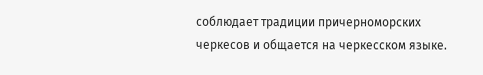соблюдает традиции причерноморских черкесов и общается на черкесском языке.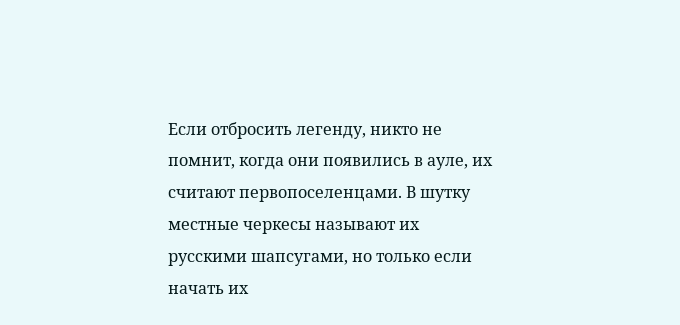Если отбросить легенду, никто не помнит, когда они появились в ауле, их считают первопоселенцами. В шутку местные черкесы называют их русскими шапсугами, но только если начать их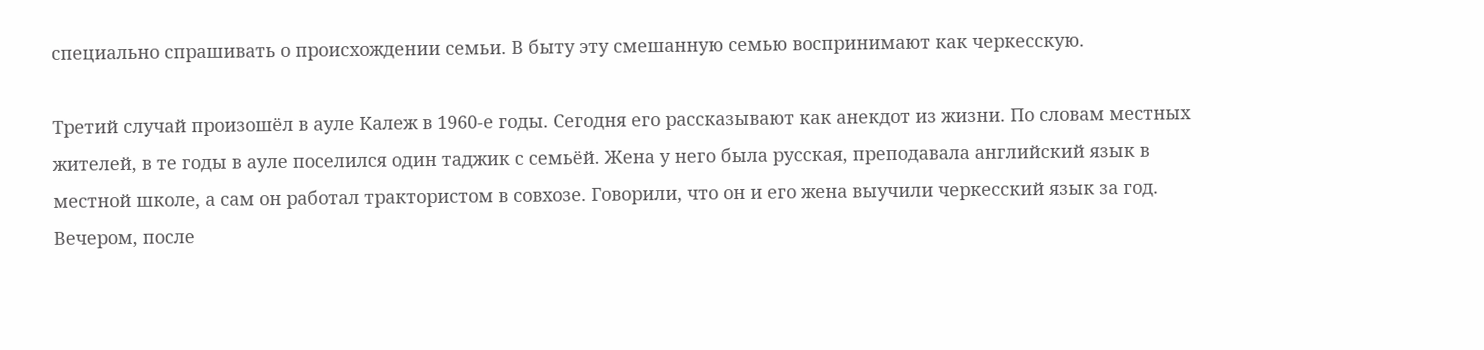специально спрашивать о происхождении семьи. В быту эту смешанную семью воспринимают как черкесскую.

Третий случай произошёл в ауле Калеж в 1960-е годы. Сегодня его рассказывают как анекдот из жизни. По словам местных жителей, в те годы в ауле поселился один таджик с семьёй. Жена у него была русская, преподавала английский язык в местной школе, а сам он работал трактористом в совхозе. Говорили, что он и его жена выучили черкесский язык за год. Вечером, после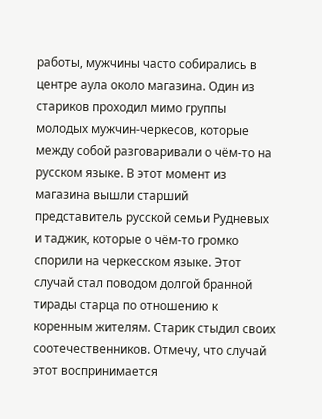работы, мужчины часто собирались в центре аула около магазина. Один из стариков проходил мимо группы молодых мужчин-черкесов, которые между собой разговаривали о чём-то на русском языке. В этот момент из магазина вышли старший представитель русской семьи Рудневых и таджик, которые о чём-то громко спорили на черкесском языке. Этот случай стал поводом долгой бранной тирады старца по отношению к коренным жителям. Старик стыдил своих соотечественников. Отмечу, что случай этот воспринимается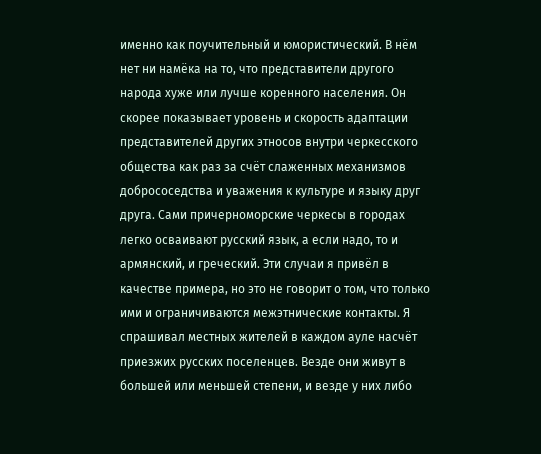именно как поучительный и юмористический. В нём нет ни намёка на то, что представители другого народа хуже или лучше коренного населения. Он скорее показывает уровень и скорость адаптации представителей других этносов внутри черкесского общества как раз за счёт слаженных механизмов добрососедства и уважения к культуре и языку друг друга. Сами причерноморские черкесы в городах легко осваивают русский язык, а если надо, то и армянский, и греческий. Эти случаи я привёл в качестве примера, но это не говорит о том, что только ими и ограничиваются межэтнические контакты. Я спрашивал местных жителей в каждом ауле насчёт приезжих русских поселенцев. Везде они живут в большей или меньшей степени, и везде у них либо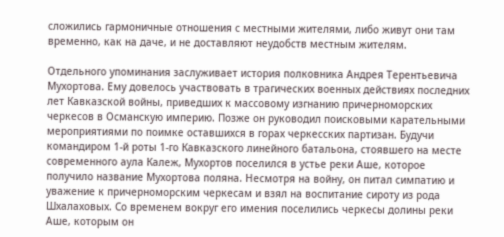сложились гармоничные отношения с местными жителями, либо живут они там временно, как на даче, и не доставляют неудобств местным жителям.

Отдельного упоминания заслуживает история полковника Андрея Терентьевича Мухортова. Ему довелось участвовать в трагических военных действиях последних лет Кавказской войны, приведших к массовому изгнанию причерноморских черкесов в Османскую империю. Позже он руководил поисковыми карательными мероприятиями по поимке оставшихся в горах черкесских партизан. Будучи командиром 1-й роты 1-го Кавказского линейного батальона, стоявшего на месте современного аула Калеж, Мухортов поселился в устье реки Аше, которое получило название Мухортова поляна. Несмотря на войну, он питал симпатию и уважение к причерноморским черкесам и взял на воспитание сироту из рода Шхалаховых. Со временем вокруг его имения поселились черкесы долины реки Аше, которым он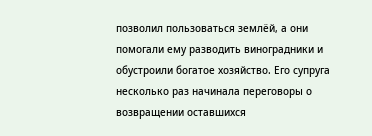позволил пользоваться землёй, а они помогали ему разводить виноградники и обустроили богатое хозяйство. Его супруга несколько раз начинала переговоры о возвращении оставшихся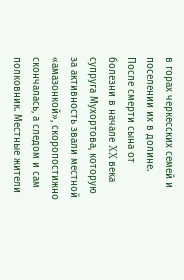в горах черкесских семей и поселении их в долине. После смерти сына от болезни в начале XX века супруга Мухортова, которую за активность звали местной «амазонкой», скоропостижно скончалась, а следом и сам полковник. Местные жители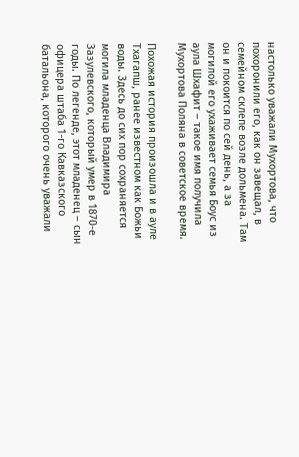настолько уважали Мухортова, что похоронили его, как он завещал, в семейном склепе возле дольмена. Там он и покоится по сей день, а за могилой его ухаживает семья Боус из аула Шхафит – такое имя получила Мухортова Поляна в советское время.

Похожая история произошла и в ауле Тхагапш, ранее известном как Божьи воды. Здесь до сих пор сохраняется могила младенца Владимира Зазулевского, который умер в 1870-е годы. По легенде, этот младенец – сын офицера штаба 1-го Кавказского батальона, которого очень уважали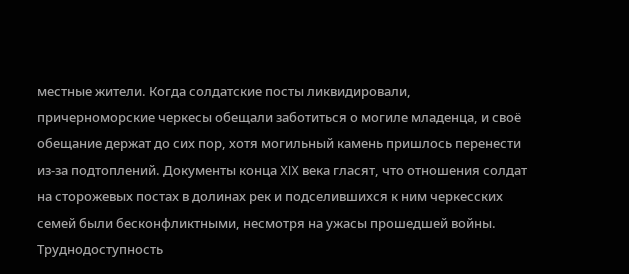местные жители. Когда солдатские посты ликвидировали, причерноморские черкесы обещали заботиться о могиле младенца, и своё обещание держат до сих пор, хотя могильный камень пришлось перенести из-за подтоплений. Документы конца XIX века гласят, что отношения солдат на сторожевых постах в долинах рек и подселившихся к ним черкесских семей были бесконфликтными, несмотря на ужасы прошедшей войны. Труднодоступность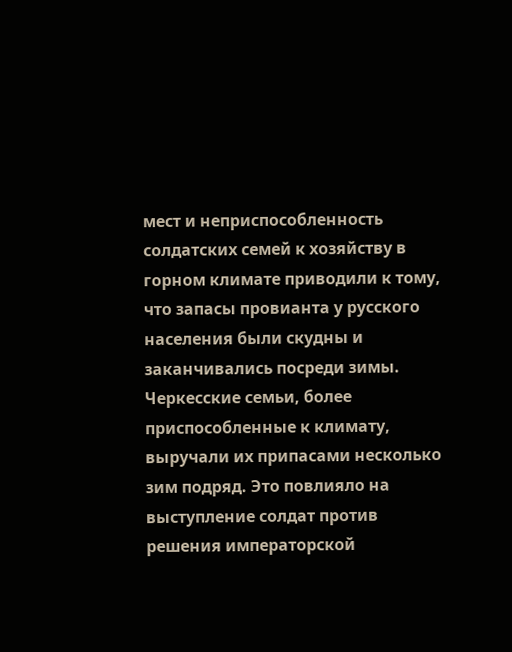мест и неприспособленность солдатских семей к хозяйству в горном климате приводили к тому, что запасы провианта у русского населения были скудны и заканчивались посреди зимы. Черкесские семьи, более приспособленные к климату, выручали их припасами несколько зим подряд. Это повлияло на выступление солдат против решения императорской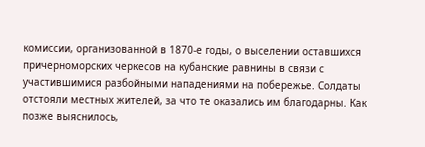комиссии, организованной в 1870-е годы, о выселении оставшихся причерноморских черкесов на кубанские равнины в связи с участившимися разбойными нападениями на побережье. Солдаты отстояли местных жителей, за что те оказались им благодарны. Как позже выяснилось,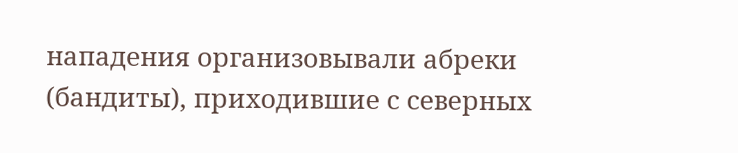нападения организовывали абреки (бандиты), приходившие с северных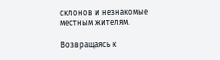склонов и незнакомые местным жителям.

Возвращаясь к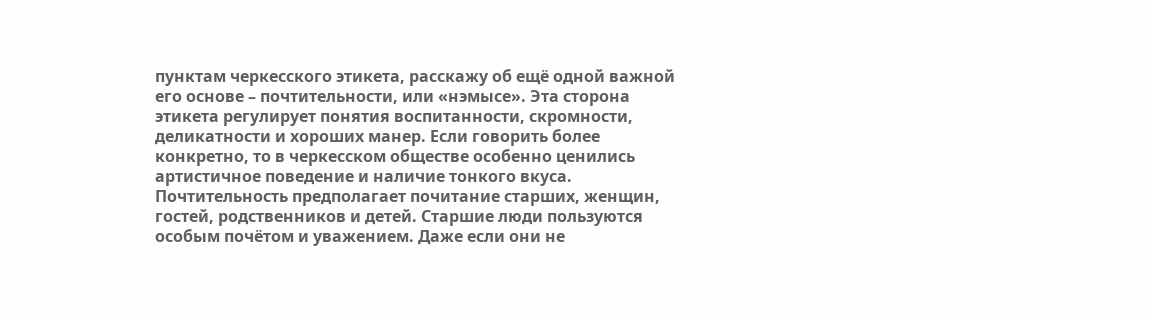пунктам черкесского этикета, расскажу об ещё одной важной его основе – почтительности, или «нэмысе». Эта сторона этикета регулирует понятия воспитанности, скромности, деликатности и хороших манер. Если говорить более конкретно, то в черкесском обществе особенно ценились артистичное поведение и наличие тонкого вкуса. Почтительность предполагает почитание старших, женщин, гостей, родственников и детей. Старшие люди пользуются особым почётом и уважением. Даже если они не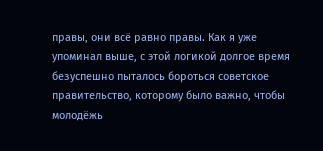правы, они всё равно правы. Как я уже упоминал выше, с этой логикой долгое время безуспешно пыталось бороться советское правительство, которому было важно, чтобы молодёжь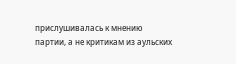прислушивалась к мнению партии, а не критикам из аульских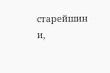старейшин и,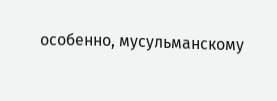особенно, мусульманскому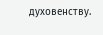духовенству.